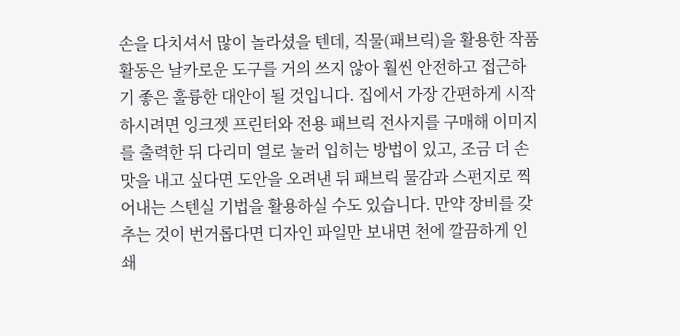손을 다치셔서 많이 놀라셨을 텐데, 직물(패브릭)을 활용한 작품 활동은 날카로운 도구를 거의 쓰지 않아 훨씬 안전하고 접근하기 좋은 훌륭한 대안이 될 것입니다. 집에서 가장 간편하게 시작하시려면 잉크젯 프린터와 전용 패브릭 전사지를 구매해 이미지를 출력한 뒤 다리미 열로 눌러 입히는 방법이 있고, 조금 더 손맛을 내고 싶다면 도안을 오려낸 뒤 패브릭 물감과 스펀지로 찍어내는 스텐실 기법을 활용하실 수도 있습니다. 만약 장비를 갖추는 것이 번거롭다면 디자인 파일만 보내면 천에 깔끔하게 인쇄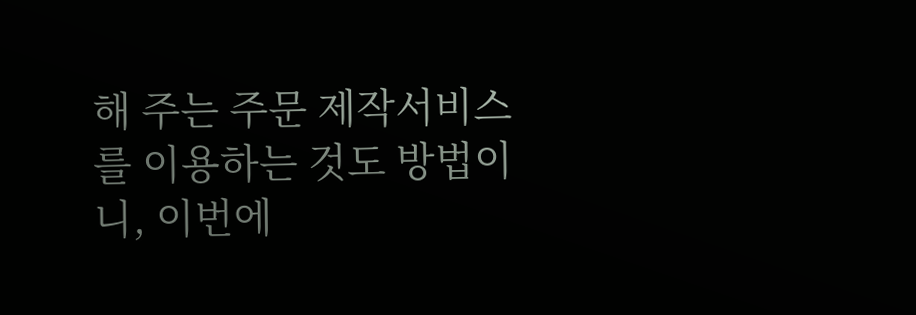해 주는 주문 제작서비스를 이용하는 것도 방법이니, 이번에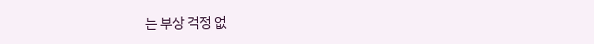는 부상 걱정 없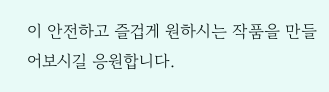이 안전하고 즐겁게 원하시는 작품을 만들어보시길 응원합니다.